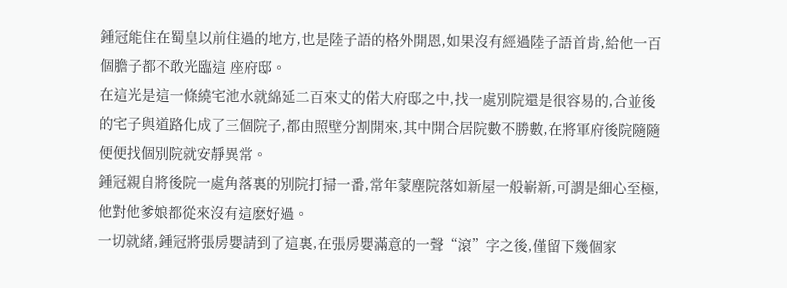鍾冠能住在蜀皇以前住過的地方,也是陸子語的格外開恩,如果沒有經過陸子語首肯,給他一百個膽子都不敢光臨這 座府邸。
在這光是這一條繞宅池水就綿延二百來丈的偌大府邸之中,找一處別院還是很容易的,合並後的宅子與道路化成了三個院子,都由照壁分割開來,其中開合居院數不勝數,在將軍府後院隨隨便便找個別院就安靜異常。
鍾冠親自將後院一處角落裏的別院打掃一番,常年蒙塵院落如新屋一般嶄新,可謂是細心至極,他對他爹娘都從來沒有這麽好過。
一切就緒,鍾冠將張房嬰請到了這裏,在張房嬰滿意的一聲“滾”字之後,僅留下幾個家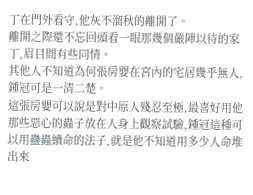丁在門外看守,他灰不溜秋的離開了。
離開之際還不忘回頭看一眼那幾個嚴陣以待的家丁,眉目間有些同情。
其他人不知道為何張房嬰在宮內的宅居幾乎無人,鍾冠可是一清二楚。
這張房嬰可以說是對中原人殘忍至極,最喜好用他那些惡心的蟲子放在人身上觀察試驗,鍾冠這種可以用蠱蟲續命的法子,就是他不知道用多少人命堆出來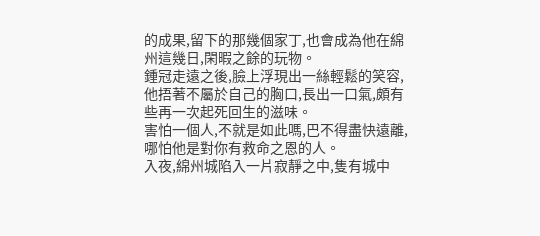的成果,留下的那幾個家丁,也會成為他在綿州這幾日,閑暇之餘的玩物。
鍾冠走遠之後,臉上浮現出一絲輕鬆的笑容,他捂著不屬於自己的胸口,長出一口氣,頗有些再一次起死回生的滋味。
害怕一個人,不就是如此嗎,巴不得盡快遠離,哪怕他是對你有救命之恩的人。
入夜,綿州城陷入一片寂靜之中,隻有城中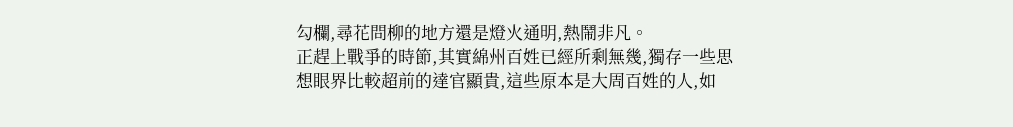勾欄,尋花問柳的地方還是燈火通明,熱鬧非凡。
正趕上戰爭的時節,其實綿州百姓已經所剩無幾,獨存一些思想眼界比較超前的達官顯貴,這些原本是大周百姓的人,如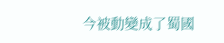今被動變成了蜀國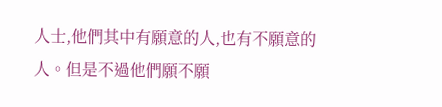人士,他們其中有願意的人,也有不願意的人。但是不過他們願不願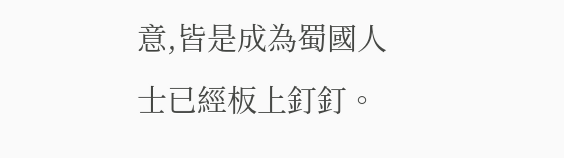意,皆是成為蜀國人士已經板上釘釘。